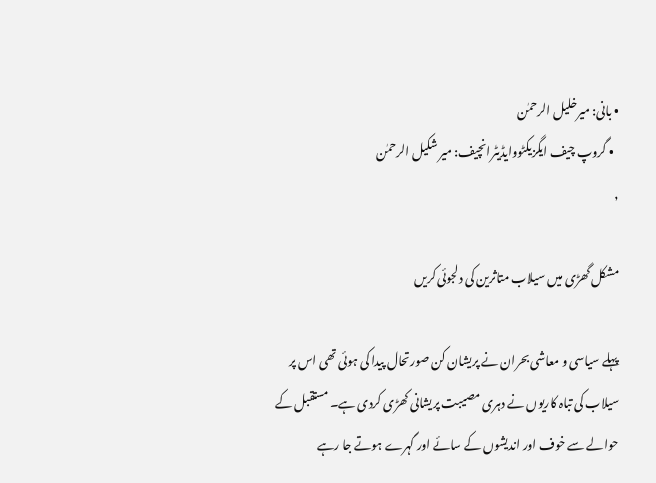• بانی: میرخلیل الرحمٰن
  • گروپ چیف ایگزیکٹووایڈیٹرانچیف: میر شکیل الرحمٰن
,

مشکل گھڑی میں سیلاب متاثرین کی دلجوئی کریں

پہلے سیاسی و معاشی بحران نے پریشان کن صورتحال پیدا کی ہوئی تھی اس پر سیلاب کی تباہ کاریوں نے دہری مصیبت پریشانی کھڑی کردی ہے۔ مستقبل کے حوالے سے خوف اور اندیشوں کے سائے اور گہرے ہوتے جا رہے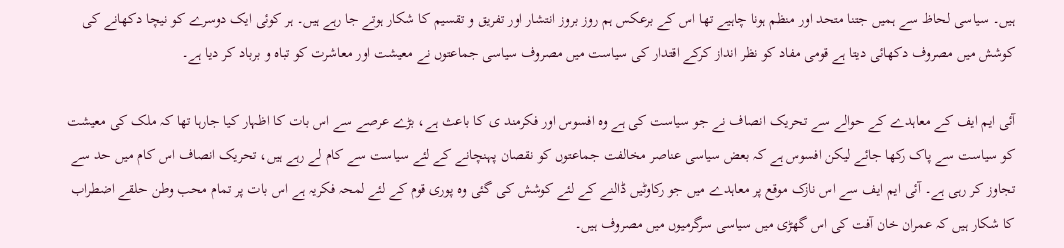ہیں۔ سیاسی لحاظ سے ہمیں جتنا متحد اور منظم ہونا چاہیے تھا اس کے برعکس ہم روز بروز انتشار اور تفریق و تقسیم کا شکار ہوتے جا رہے ہیں۔ ہر کوئی ایک دوسرے کو نیچا دکھانے کی کوشش میں مصروف دکھائی دیتا ہے قومی مفاد کو نظر انداز کرکے اقتدار کی سیاست میں مصروف سیاسی جماعتوں نے معیشت اور معاشرت کو تباہ و برباد کر دیا ہے۔

آئی ایم ایف کے معاہدے کے حوالے سے تحریک انصاف نے جو سیاست کی ہے وہ افسوس اور فکرمند ی کا باعث ہے، بڑے عرصے سے اس بات کا اظہار کیا جارہا تھا کہ ملک کی معیشت کو سیاست سے پاک رکھا جائے لیکن افسوس ہے کہ بعض سیاسی عناصر مخالفت جماعتوں کو نقصان پہنچانے کے لئے سیاست سے کام لے رہے ہیں، تحریک انصاف اس کام میں حد سے تجاوز کر رہی ہے۔ آئی ایم ایف سے اس نازک موقع پر معاہدے میں جو رکاوٹیں ڈالنے کے لئے کوشش کی گئی وہ پوری قوم کے لئے لمحہ فکریہ ہے اس بات پر تمام محب وطن حلقے اضطراب کا شکار ہیں کہ عمران خان آفت کی اس گھڑی میں سیاسی سرگرمیوں میں مصروف ہیں۔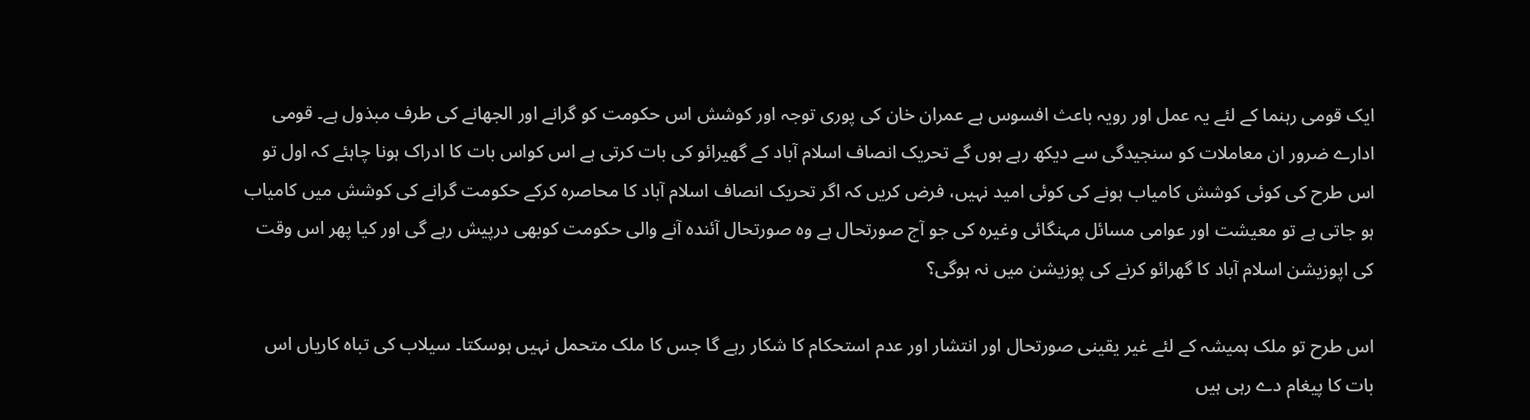ایک قومی رہنما کے لئے یہ عمل اور رویہ باعث افسوس ہے عمران خان کی پوری توجہ اور کوشش اس حکومت کو گرانے اور الجھانے کی طرف مبذول ہے۔ قومی ادارے ضرور ان معاملات کو سنجیدگی سے دیکھ رہے ہوں گے تحریک انصاف اسلام آباد کے گھیرائو کی بات کرتی ہے اس کواس بات کا ادراک ہونا چاہئے کہ اول تو اس طرح کی کوئی کوشش کامیاب ہونے کی کوئی امید نہیں، فرض کریں کہ اگر تحریک انصاف اسلام آباد کا محاصرہ کرکے حکومت گرانے کی کوشش میں کامیاب ہو جاتی ہے تو معیشت اور عوامی مسائل مہنگائی وغیرہ کی جو آج صورتحال ہے وہ صورتحال آئندہ آنے والی حکومت کوبھی درپیش رہے گی اور کیا پھر اس وقت کی اپوزیشن اسلام آباد کا گھرائو کرنے کی پوزیشن میں نہ ہوگی؟

اس طرح تو ملک ہمیشہ کے لئے غیر یقینی صورتحال اور انتشار اور عدم استحکام کا شکار رہے گا جس کا ملک متحمل نہیں ہوسکتا۔ سیلاب کی تباہ کاریاں اس بات کا پیغام دے رہی ہیں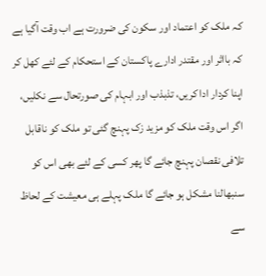کہ ملک کو اعتماد اور سکون کی ضرورت ہے اب وقت آگیا ہے کہ بااثر اور مقتدر ادارے پاکستان کے استحکام کے لئے کھل کر اپنا کردار ادا کریں، تذبذب اور ابہام کی صورتحال سے نکلیں، اگر اس وقت ملک کو مزید زک پہنچ گئی تو ملک کو ناقابل تلافی نقصان پہنچ جائے گا پھر کسی کے لئے بھی اس کو سنبھالنا مشکل ہو جائے گا ملک پہلے ہی معیشت کے لحاظ سے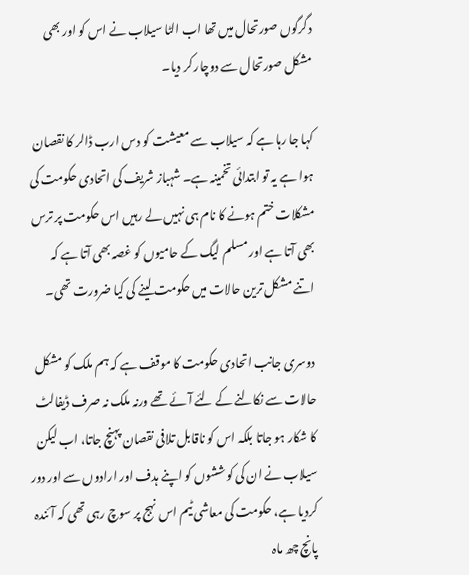دگرگوں صورتحال میں تھا اب الٹا سیلاب نے اس کو اور بھی مشکل صورتحال سے دوچار کر دیا۔

کہا جا رہا ہے کہ سیلاب سے معیشت کو دس ارب ڈالر کا نقصان ہوا ہے یہ تو ابتدائی تخمینہ ہے۔ شہباز شریف کی اتحادی حکومت کی مشکلات ختم ہونے کا نام ہی نہیں لے رہیں اس حکومت پر ترس بھی آتا ہے اور مسلم لیگ کے حامیوں کو غصہ بھی آتا ہے کہ اتنے مشکل ترین حالات میں حکومت لینے کی کیا ضرورت تھی۔

دوسری جانب اتحادی حکومت کا موقف ہے کہ ہم ملک کو مشکل حالات سے نکالنے کے لئے آئے تھے ورنہ ملک نہ صرف ڈیفالٹ کا شکار ہو جاتا بلکہ اس کو ناقابل تلافی نقصان پہنچ جاتا، اب لیکن سیلاب نے ان کی کوششوں کو اپنے ہدف اور ارادوں سے اور دور کردیا ہے، حکومت کی معاشی ٹیم اس نہج پر سوچ رہی تھی کہ آئندہ پانچ چھ ماہ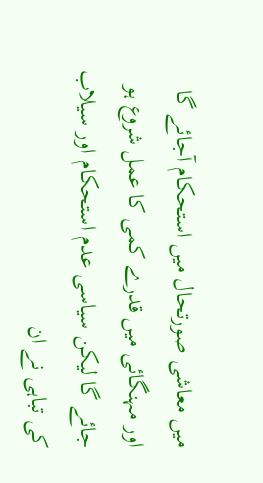میں معاشی صورتحال میں استحکام آجائے گا اور مہنگائی میں قدرے کمی کا عمل شروع ہو جائے گا لیکن سیاسی عدم استحکام اور سیلاب کی تباہی نے ان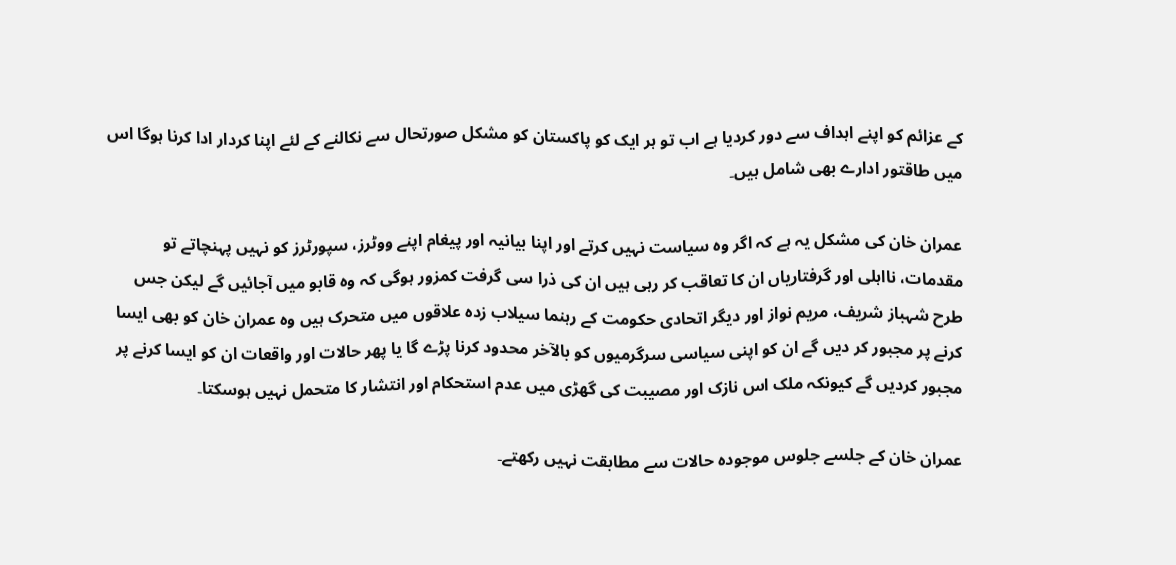کے عزائم کو اپنے اہداف سے دور کردیا ہے اب تو ہر ایک کو پاکستان کو مشکل صورتحال سے نکالنے کے لئے اپنا کردار ادا کرنا ہوگا اس میں طاقتور ادارے بھی شامل ہیں۔

عمران خان کی مشکل یہ ہے کہ اگر وہ سیاست نہیں کرتے اور اپنا بیانیہ اور پیغام اپنے ووٹرز، سپورٹرز کو نہیں پہنچاتے تو مقدمات، نااہلی اور گرفتاریاں ان کا تعاقب کر رہی ہیں ان کی ذرا سی گرفت کمزور ہوگی کہ وہ قابو میں آجائیں گے لیکن جس طرح شہباز شریف، مریم نواز اور دیگر اتحادی حکومت کے رہنما سیلاب زدہ علاقوں میں متحرک ہیں وہ عمران خان کو بھی ایسا کرنے پر مجبور کر دیں گے ان کو اپنی سیاسی سرگرمیوں کو بالآخر محدود کرنا پڑے گا یا پھر حالات اور واقعات ان کو ایسا کرنے پر مجبور کردیں گے کیونکہ ملک اس نازک اور مصیبت کی گھڑی میں عدم استحکام اور انتشار کا متحمل نہیں ہوسکتا۔

عمران خان کے جلسے جلوس موجودہ حالات سے مطابقت نہیں رکھتے۔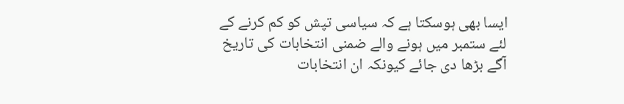ایسا بھی ہوسکتا ہے کہ سیاسی تپش کو کم کرنے کے لئے ستمبر میں ہونے والے ضمنی انتخابات کی تاریخ آگے بڑھا دی جائے کیونکہ ان انتخابات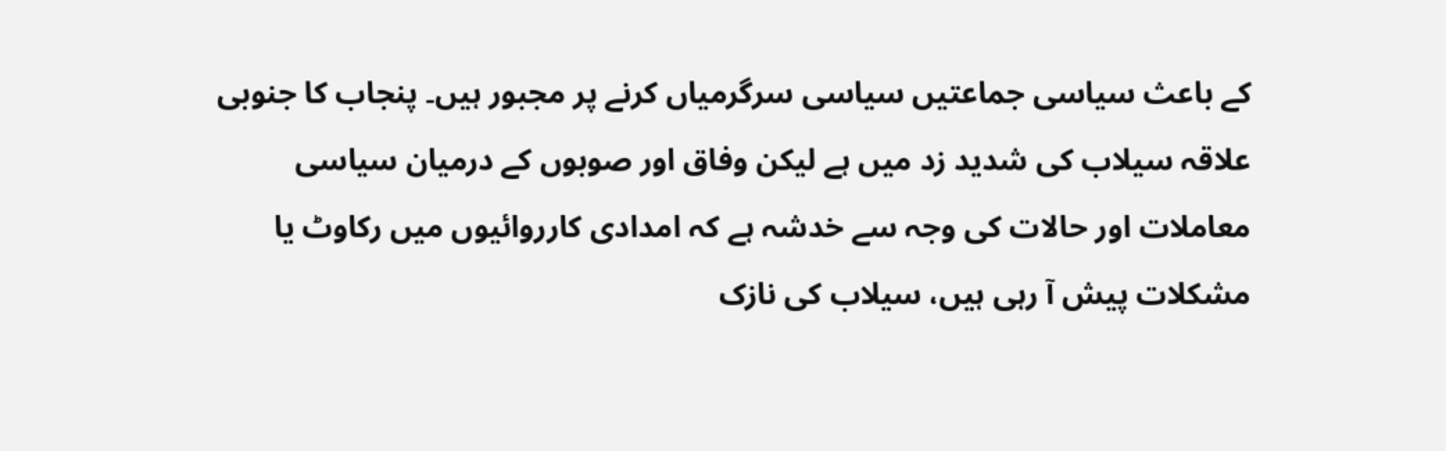کے باعث سیاسی جماعتیں سیاسی سرگرمیاں کرنے پر مجبور ہیں۔ پنجاب کا جنوبی علاقہ سیلاب کی شدید زد میں ہے لیکن وفاق اور صوبوں کے درمیان سیاسی معاملات اور حالات کی وجہ سے خدشہ ہے کہ امدادی کارروائیوں میں رکاوٹ یا مشکلات پیش آ رہی ہیں، سیلاب کی نازک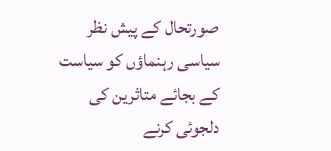صورتحال کے پیش نظر سیاسی رہنماؤں کو سیاست کے بجائے متاثرین کی دلجوئی کرنے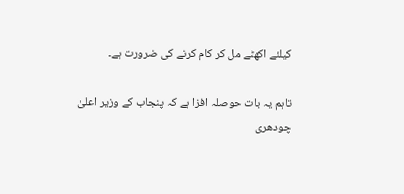کیلئے اکھٹے مل کر کام کرنے کی ضرورت ہے۔

تاہم یہ بات حوصلہ افزا ہے کہ پنجاب کے وزیر اعلیٰ چودھری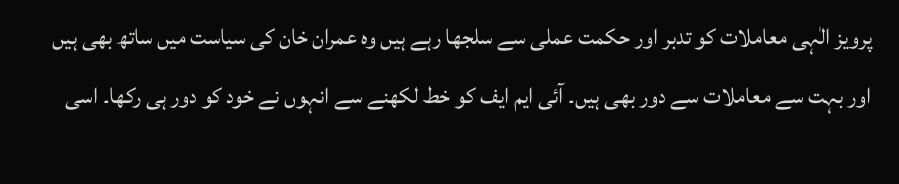پرویز الٰہی معاملات کو تدبر اور حکمت عملی سے سلجھا رہے ہیں وہ عمران خان کی سیاست میں ساتھ بھی ہیں اور بہت سے معاملات سے دور بھی ہیں۔ آئی ایم ایف کو خط لکھنے سے انہوں نے خود کو دور ہی رکھا۔ اسی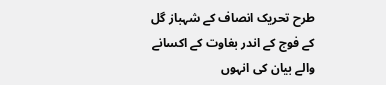طرح تحریک انصاف کے شہباز گل کے فوج کے اندر بغاوت کے اکسانے والے بیان کی انہوں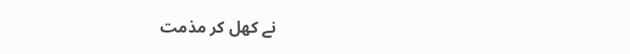نے کھل کر مذمت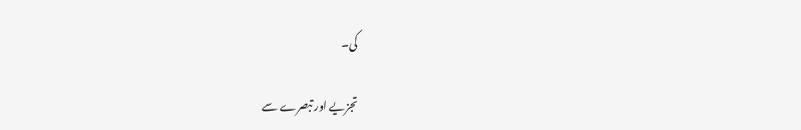کی۔

تجزیے اور تبصرے سے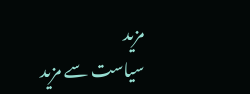مزید
سیاست سے مزید